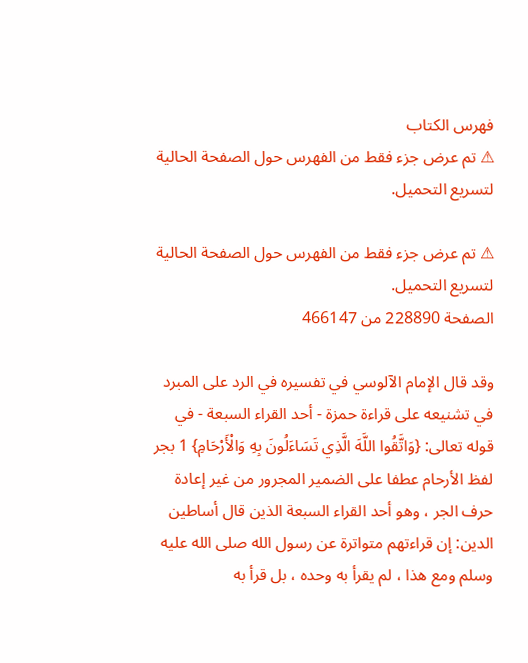فهرس الكتاب
⚠ تم عرض جزء فقط من الفهرس حول الصفحة الحالية لتسريع التحميل.

⚠ تم عرض جزء فقط من الفهرس حول الصفحة الحالية لتسريع التحميل.
الصفحة 228890 من 466147

وقد قال الإمام الآلوسي في تفسيره في الرد على المبرد في تشنيعه على قراءة حمزة - أحد القراء السبعة - في قوله تعالى: {وَاتَّقُوا اللَّهَ الَّذِي تَسَاءَلُونَ بِهِ وَالْأَرْحَامِ} 1 بجر لفظ الأرحام عطفا على الضمير المجرور من غير إعادة حرف الجر ، وهو أحد القراء السبعة الذين قال أساطين الدين: إن قراءتهم متواترة عن رسول الله صلى الله عليه وسلم ومع هذا ، لم يقرأ به وحده ، بل قرأ به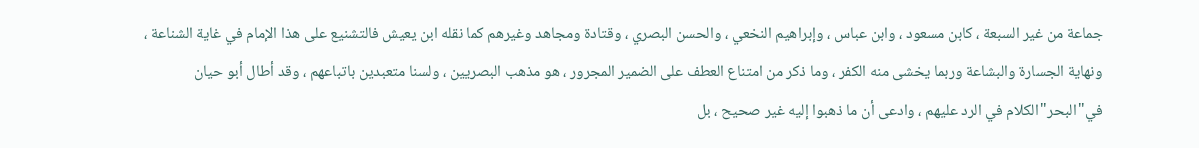جماعة من غير السبعة ، كابن مسعود ، وابن عباس ، وإبراهيم النخعي ، والحسن البصري ، وقتادة ومجاهد وغيرهم كما نقله ابن يعيش فالتشنيع على هذا الإمام في غاية الشناعة ، ونهاية الجسارة والبشاعة وربما يخشى منه الكفر ، وما ذكر من امتناع العطف على الضمير المجرور ، هو مذهب البصريين ، ولسنا متعبدين باتباعهم ، وقد أطال أبو حيان في"البحر"الكلام في الرد عليهم ، وادعى أن ما ذهبوا إليه غير صحيح ، بل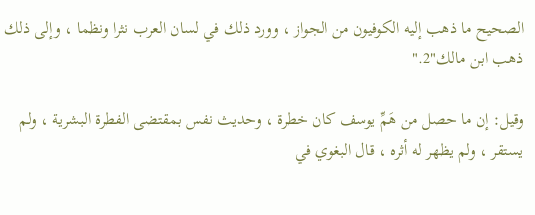الصحيح ما ذهب إليه الكوفيون من الجواز ، وورد ذلك في لسان العرب نثرا ونظما ، وإلى ذلك ذهب ابن مالك"2."

وقيل: إن ما حصل من هَمِّ يوسف كان خطرة ، وحديث نفس بمقتضى الفطرة البشرية ، ولم يستقر ، ولم يظهر له أثره ، قال البغوي في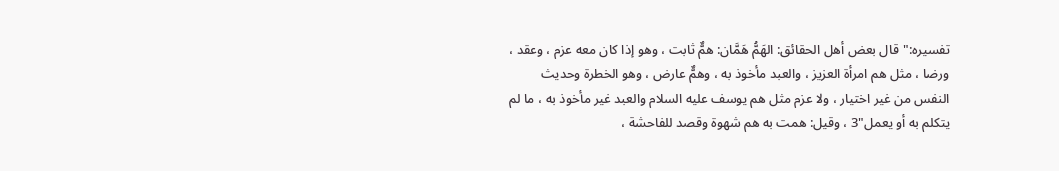تفسيره:"قال بعض أهل الحقائق: الهَمُّ هَمَّان: همٌّ ثابت ، وهو إذا كان معه عزم ، وعقد ، ورضا ، مثل هم امرأة العزيز ، والعبد مأخوذ به ، وهمٌّ عارض ، وهو الخطرة وحديث النفس من غير اختيار ، ولا عزم مثل هم يوسف عليه السلام والعبد غير مأخوذ به ، ما لم يتكلم به أو يعمل"3 ، وقيل: همت به هم شهوة وقصد للفاحشة ،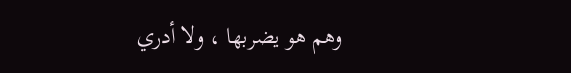وهم هو يضربها ، ولا أدري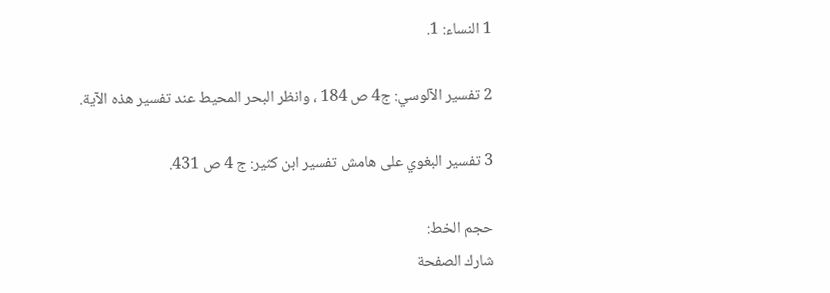1 النساء: 1.

2 تفسير الآلوسي: ج4 ص 184 ، وانظر البحر المحيط عند تفسير هذه الآية.

3 تفسير البغوي على هامش تفسير ابن كثير: ج 4 ص 431.

حجم الخط:
شارك الصفحة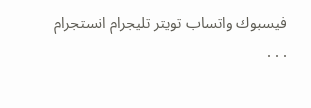فيسبوك واتساب تويتر تليجرام انستجرام
. . .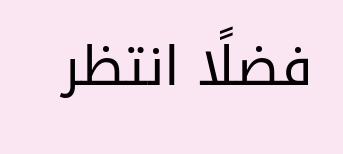فضلًا انتظر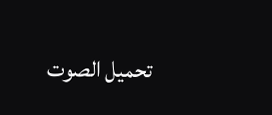تحميل الصوت